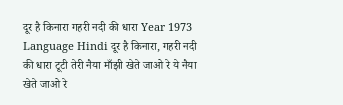दूर है किनारा गहरी नदी की धारा Year 1973 Language Hindi दूर है किनारा, गहरी नदी की धारा टूटी तेरी नैया माँझी खेते जाओ रे ये नैया खेते जाओ रे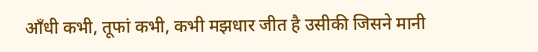आँधी कभी, तूफां कभी, कभी मझधार जीत है उसीकी जिसने मानी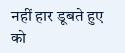नहीं हार डूबते हुए को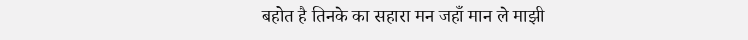बहोत है तिनके का सहारा मन जहाँ मान ले माझी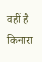वहीं है किनारा